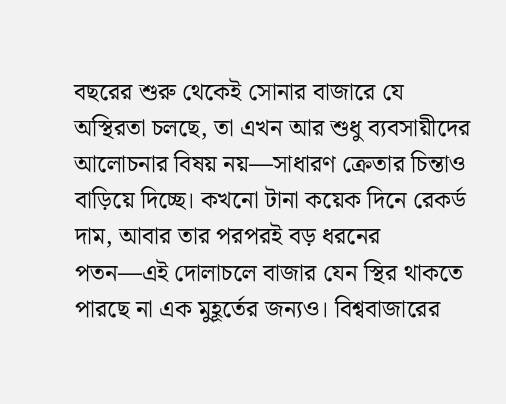বছরের শুরু থেকেই সোনার বাজারে যে অস্থিরতা চলছে, তা এখন আর শুধু ব্যবসায়ীদের আলোচনার বিষয় নয়—সাধারণ ক্রেতার চিন্তাও বাড়িয়ে দিচ্ছে। কখনো টানা কয়েক দিনে রেকর্ড দাম, আবার তার পরপরই বড় ধরনের পতন—এই দোলাচলে বাজার যেন স্থির থাকতে পারছে না এক মুহূর্তের জন্যও। বিশ্ববাজারের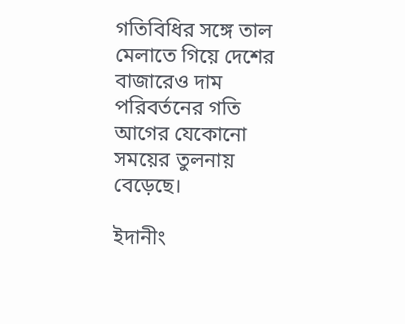গতিবিধির সঙ্গে তাল মেলাতে গিয়ে দেশের বাজারেও দাম পরিবর্তনের গতি আগের যেকোনো সময়ের তুলনায় বেড়েছে।

ইদানীং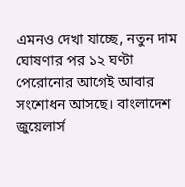এমনও দেখা যাচ্ছে, নতুন দাম ঘোষণার পর ১২ ঘণ্টা পেরোনোর আগেই আবার সংশোধন আসছে। বাংলাদেশ জুয়েলার্স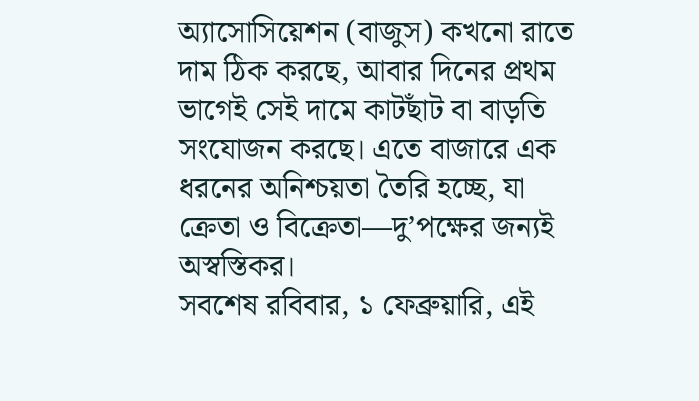অ্যাসোসিয়েশন (বাজুস) কখনো রাতে দাম ঠিক করছে, আবার দিনের প্রথম ভাগেই সেই দামে কাটছাঁট বা বাড়তি সংযোজন করছে। এতে বাজারে এক ধরনের অনিশ্চয়তা তৈরি হচ্ছে, যা ক্রেতা ও বিক্রেতা—দু’পক্ষের জন্যই অস্বস্তিকর।
সবশেষ রবিবার, ১ ফেব্রুয়ারি, এই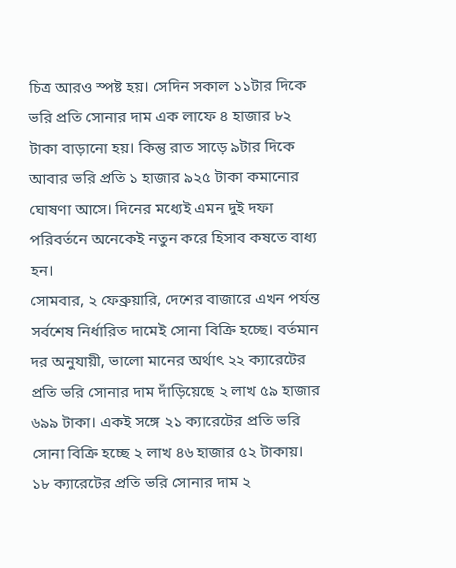চিত্র আরও স্পষ্ট হয়। সেদিন সকাল ১১টার দিকে ভরি প্রতি সোনার দাম এক লাফে ৪ হাজার ৮২ টাকা বাড়ানো হয়। কিন্তু রাত সাড়ে ৯টার দিকে আবার ভরি প্রতি ১ হাজার ৯২৫ টাকা কমানোর ঘোষণা আসে। দিনের মধ্যেই এমন দুই দফা পরিবর্তনে অনেকেই নতুন করে হিসাব কষতে বাধ্য হন।
সোমবার, ২ ফেব্রুয়ারি, দেশের বাজারে এখন পর্যন্ত সর্বশেষ নির্ধারিত দামেই সোনা বিক্রি হচ্ছে। বর্তমান দর অনুযায়ী, ভালো মানের অর্থাৎ ২২ ক্যারেটের প্রতি ভরি সোনার দাম দাঁড়িয়েছে ২ লাখ ৫৯ হাজার ৬৯৯ টাকা। একই সঙ্গে ২১ ক্যারেটের প্রতি ভরি সোনা বিক্রি হচ্ছে ২ লাখ ৪৬ হাজার ৫২ টাকায়। ১৮ ক্যারেটের প্রতি ভরি সোনার দাম ২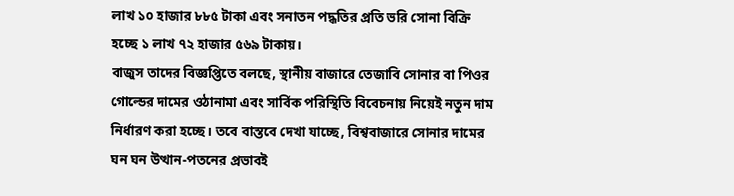লাখ ১০ হাজার ৮৮৫ টাকা এবং সনাতন পদ্ধতির প্রতি ভরি সোনা বিক্রি হচ্ছে ১ লাখ ৭২ হাজার ৫৬৯ টাকায়।
বাজুস তাদের বিজ্ঞপ্তিতে বলছে, স্থানীয় বাজারে তেজাবি সোনার বা পিওর গোল্ডের দামের ওঠানামা এবং সার্বিক পরিস্থিতি বিবেচনায় নিয়েই নতুন দাম নির্ধারণ করা হচ্ছে। তবে বাস্তবে দেখা যাচ্ছে, বিশ্ববাজারে সোনার দামের ঘন ঘন উত্থান-পতনের প্রভাবই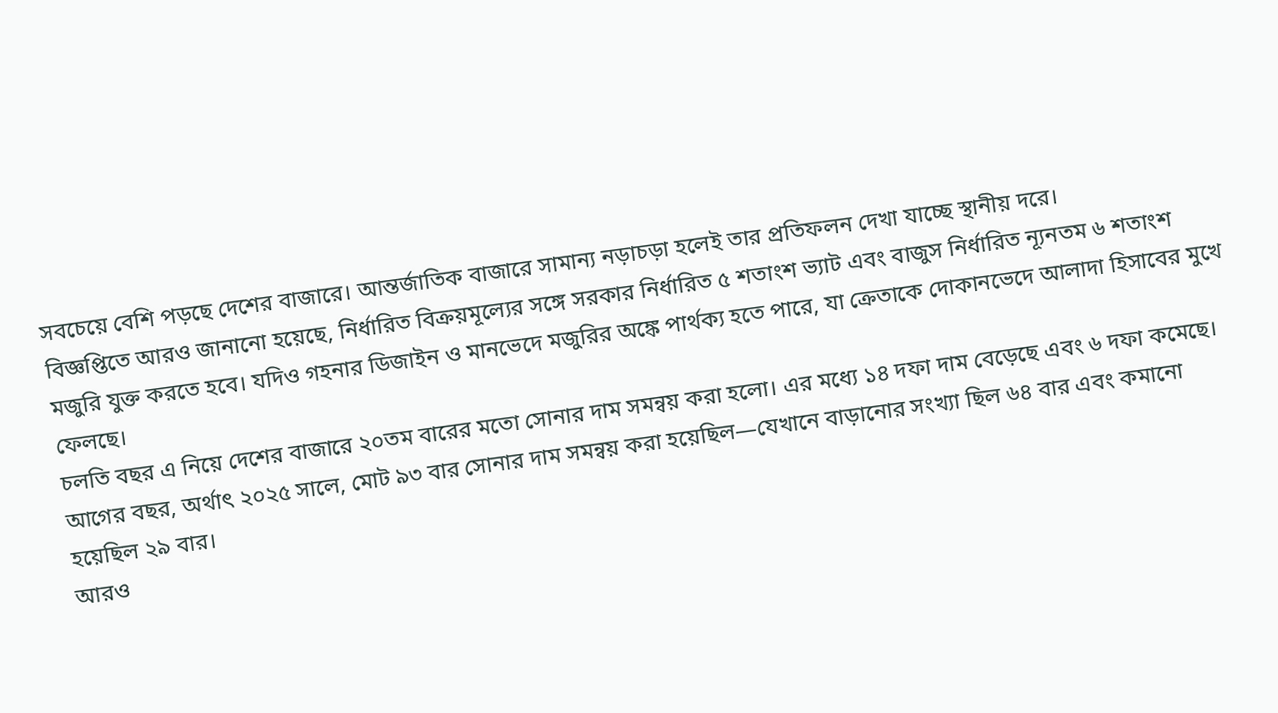সবচেয়ে বেশি পড়ছে দেশের বাজারে। আন্তর্জাতিক বাজারে সামান্য নড়াচড়া হলেই তার প্রতিফলন দেখা যাচ্ছে স্থানীয় দরে।
বিজ্ঞপ্তিতে আরও জানানো হয়েছে, নির্ধারিত বিক্রয়মূল্যের সঙ্গে সরকার নির্ধারিত ৫ শতাংশ ভ্যাট এবং বাজুস নির্ধারিত ন্যূনতম ৬ শতাংশ মজুরি যুক্ত করতে হবে। যদিও গহনার ডিজাইন ও মানভেদে মজুরির অঙ্কে পার্থক্য হতে পারে, যা ক্রেতাকে দোকানভেদে আলাদা হিসাবের মুখে ফেলছে।
চলতি বছর এ নিয়ে দেশের বাজারে ২০তম বারের মতো সোনার দাম সমন্বয় করা হলো। এর মধ্যে ১৪ দফা দাম বেড়েছে এবং ৬ দফা কমেছে। আগের বছর, অর্থাৎ ২০২৫ সালে, মোট ৯৩ বার সোনার দাম সমন্বয় করা হয়েছিল—যেখানে বাড়ানোর সংখ্যা ছিল ৬৪ বার এবং কমানো হয়েছিল ২৯ বার।
আরও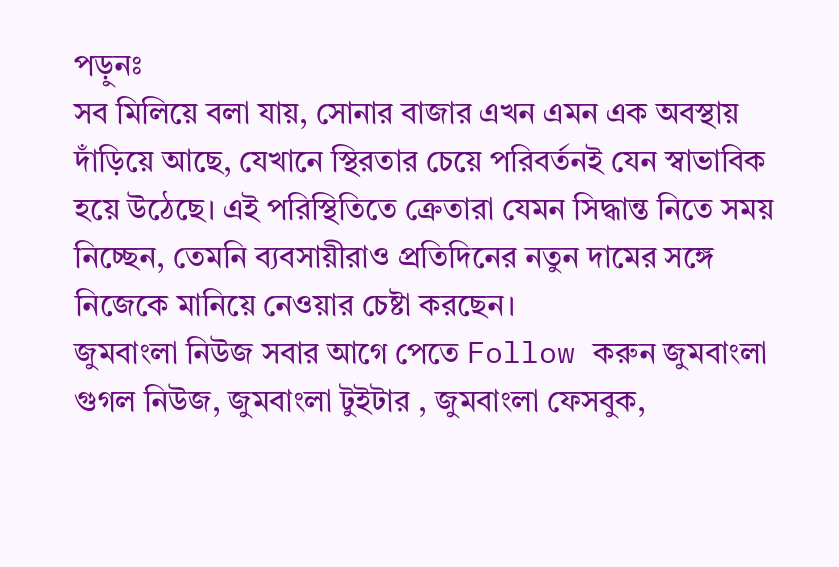পড়ুনঃ
সব মিলিয়ে বলা যায়, সোনার বাজার এখন এমন এক অবস্থায় দাঁড়িয়ে আছে, যেখানে স্থিরতার চেয়ে পরিবর্তনই যেন স্বাভাবিক হয়ে উঠেছে। এই পরিস্থিতিতে ক্রেতারা যেমন সিদ্ধান্ত নিতে সময় নিচ্ছেন, তেমনি ব্যবসায়ীরাও প্রতিদিনের নতুন দামের সঙ্গে নিজেকে মানিয়ে নেওয়ার চেষ্টা করছেন।
জুমবাংলা নিউজ সবার আগে পেতে Follow করুন জুমবাংলা গুগল নিউজ, জুমবাংলা টুইটার , জুমবাংলা ফেসবুক,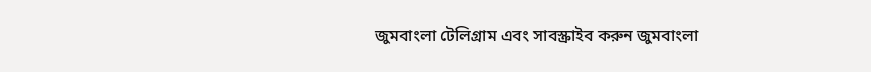জুমবাংলা টেলিগ্রাম এবং সাবস্ক্রাইব করুন জুমবাংলা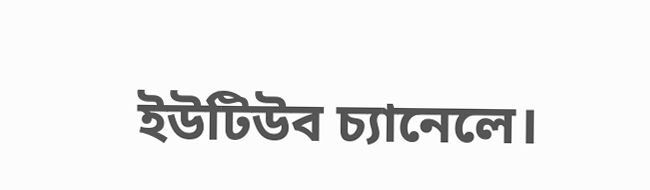ইউটিউব চ্যানেলে।